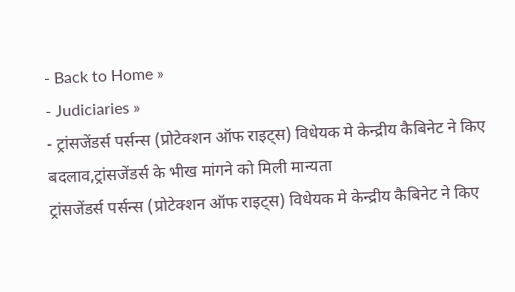- Back to Home »
- Judiciaries »
- ट्रांसजेंडर्स पर्सन्स (प्रोटेक्शन ऑफ राइट्स) विधेयक मे केन्द्रीय कैबिनेट ने किए बदलाव,ट्रांसजेंडर्स के भीख मांगने को मिली मान्यता
ट्रांसजेंडर्स पर्सन्स (प्रोटेक्शन ऑफ राइट्स) विधेयक मे केन्द्रीय कैबिनेट ने किए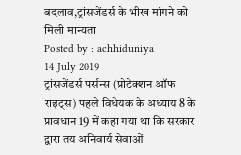बदलाव,ट्रांसजेंडर्स के भीख मांगने को मिली मान्यता
Posted by : achhiduniya
14 July 2019
ट्रांसजेंडर्स पर्सन्स (प्रोटेक्शन ऑफ राइट्स) पहले विधेयक के अध्याय 8 के प्रावधान 19 में कहा गया था कि सरकार द्वारा तय अनिवार्य सेवाओं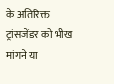के अतिरिक्त ट्रांसजेंडर को भीख मांगने या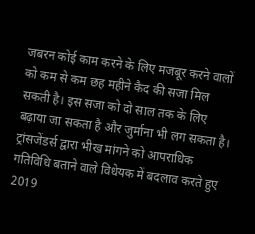जबरन कोई काम करने के लिए मजबूर करने वालों को कम से कम छह महीने कैद की सजा मिल सकती है। इस सजा को दो साल तक के लिए बढ़ाया जा सकता है और जुर्माना भी लग सकता है। ट्रांसजेंडर्स द्वारा भीख मांगने को आपराधिक गतिविधि बताने वाले विधेयक में बदलाव करते हुए 2019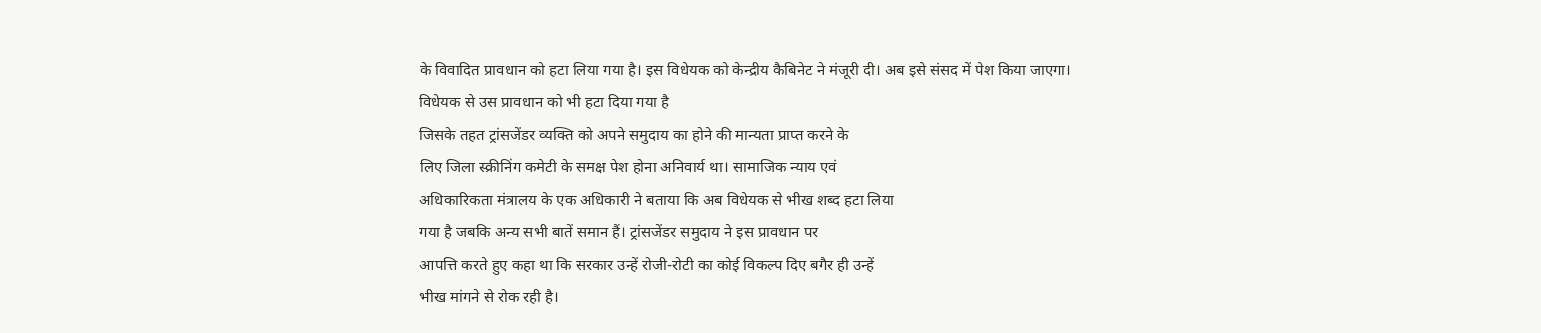के विवादित प्रावधान को हटा लिया गया है। इस विधेयक को केन्द्रीय कैबिनेट ने मंजूरी दी। अब इसे संसद में पेश किया जाएगा।
विधेयक से उस प्रावधान को भी हटा दिया गया है
जिसके तहत ट्रांसजेंडर व्यक्ति को अपने समुदाय का होने की मान्यता प्राप्त करने के
लिए जिला स्क्रीनिंग कमेटी के समक्ष पेश होना अनिवार्य था। सामाजिक न्याय एवं
अधिकारिकता मंत्रालय के एक अधिकारी ने बताया कि अब विधेयक से भीख शब्द हटा लिया
गया है जबकि अन्य सभी बातें समान हैं। ट्रांसजेंडर समुदाय ने इस प्रावधान पर
आपत्ति करते हुए कहा था कि सरकार उन्हें रोजी-रोटी का कोई विकल्प दिए बगैर ही उन्हें
भीख मांगने से रोक रही है।